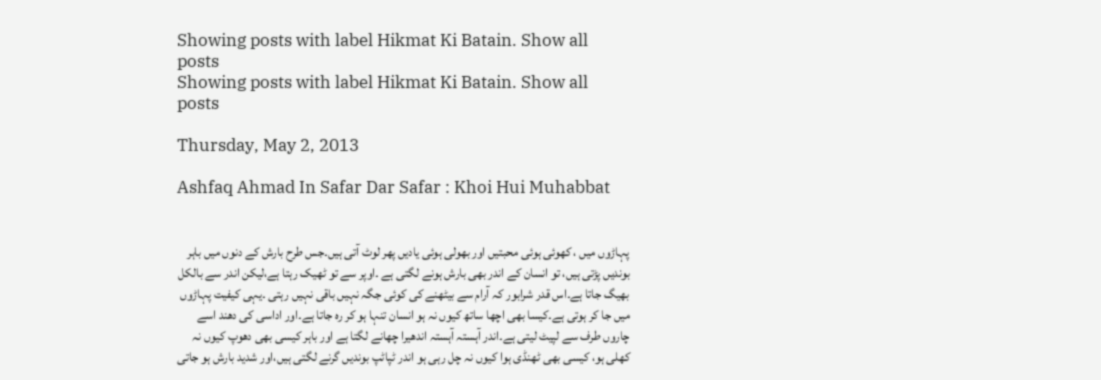Showing posts with label Hikmat Ki Batain. Show all posts
Showing posts with label Hikmat Ki Batain. Show all posts

Thursday, May 2, 2013

Ashfaq Ahmad In Safar Dar Safar : Khoi Hui Muhabbat


پہاڑوں میں ، کھوئی ہوئی محبتیں اور بھولی ہوئی یادیں پھر لوٹ آتی ہیں۔جس طرح بارش کے دنوں میں باہر بوندیں پڑتی ہیں، تو انسان کے اندر بھی بارش ہونے لگتی ہے ۔اوپر سے تو ٹھیک رہتا ہے،لیکن اندر سے بالکل بھیگ جاتا ہے۔اس قدر شرابور کہ آرام سے بیٹھنے کی کوئی جگہ نہیں باقی نہیں رہتی ۔یہی کیفیت پہاڑوں میں جا کر ہوتی ہے۔کیسا بھی اچھا ساتھ کیوں نہ ہو انسان تنہا ہو کر رہ جاتا ہے۔اور اداسی کی دھند اسے چاروں طرف سے لپیٹ لیتی ہے۔اندر آہستہ آہستہ اندھیرا چھانے لگتا ہے اور باہر کیسی بھی دھوپ کیوں نہ کھلی ہو، کیسی بھی ٹھنڈی ہوا کیوں نہ چل رہی ہو اندر ٹپاٹپ بوندیں گرنے لگتی ہیں،اور شدید بارش ہو جاتی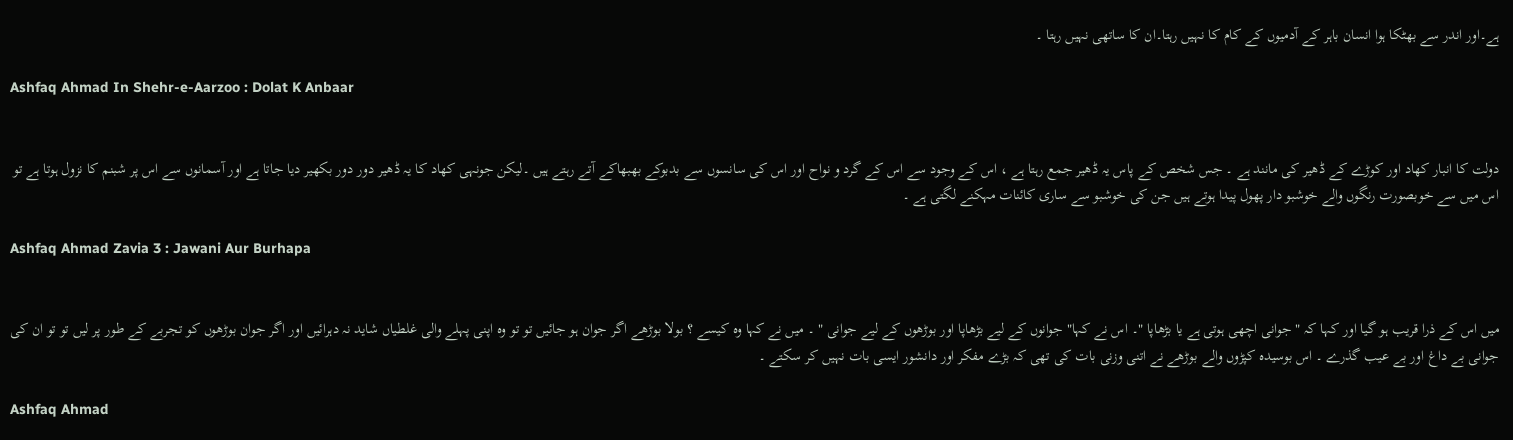ہے۔اور اندر سے بھٹکا ہوا انسان باہر کے آدمیوں کے کام کا نہیں رہتا۔ان کا ساتھی نہیں رہتا ۔

Ashfaq Ahmad In Shehr-e-Aarzoo : Dolat K Anbaar


دولت کا انبار کھاد اور کوڑے کے ڈھیر کی مانند ہے ۔ جس شخص کے پاس یہ ڈھیر جمع رہتا ہے ، اس کے وجود سے اس کے گرد و نواح اور اس کی سانسوں سے بدبوکے بھبھاکے آتے رہتے ہیں ۔لیکن جونہی کھاد کا یہ ڈھیر دور دور بکھیر دیا جاتا ہے اور آسمانوں سے اس پر شبنم کا نزول ہوتا ہے تو اس میں سے خوبصورت رنگوں والے خوشبو دار پھول پیدا ہوتے ہیں جن کی خوشبو سے ساری کائنات مہکنے لگتی ہے ۔

Ashfaq Ahmad Zavia 3 : Jawani Aur Burhapa


میں اس کے ذرا قریب ہو گیا اور کہا کہ " جوانی اچھی ہوتی ہے یا بڑھاپا "۔ اس نے کہا" جوانوں کے لیے بڑھاپا اور بوڑھوں کے لیے جوانی " ۔ میں نے کہا وہ کیسے ؟ بولا بوڑھے اگر جوان ہو جائیں تو تو وہ اپنی پہلے والی غلطیاں شاید نہ دہرائیں اور اگر جوان بوڑھوں کو تجربے کے طور پر لیں تو تو ان کی جوانی بے داغ اور بے عیب گذرے ۔ اس بوسیدہ کپڑوں والے بوڑھے نے اتنی وزنی بات کی تھی کہ بڑے مفکر اور دانشور ایسی بات نہیں کر سکتے ۔

Ashfaq Ahmad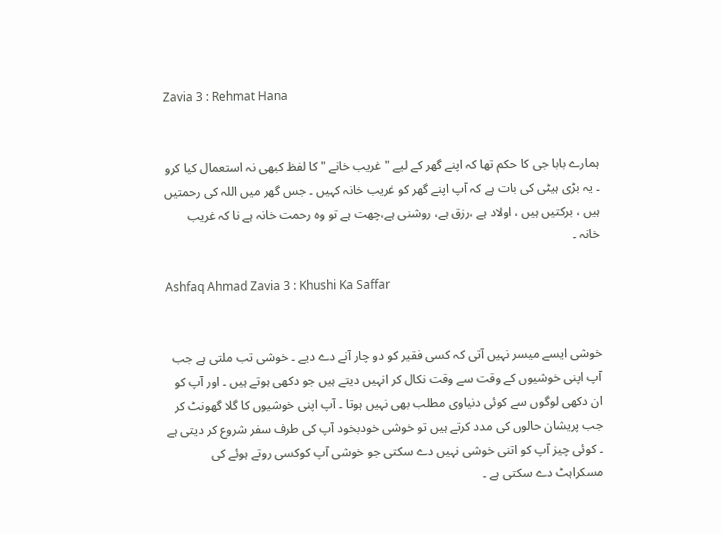Zavia 3 : Rehmat Hana


ہمارے بابا جی کا حکم تھا کہ اپنے گھر کے لیے "غریب خانے " کا لفظ کبھی نہ استعمال کیا کرو ۔ یہ بڑی ہیٹی کی بات ہے کہ آپ اپنے گھر کو غریب خانہ کہیں ۔ جس گھر میں اللہ کی رحمتیں ہیں ، برکتیں ہیں ، اولاد ہے ،رزق ہے، روشنی ہے،چھت ہے تو وہ رحمت خانہ ہے نا کہ غریب خانہ ۔

Ashfaq Ahmad Zavia 3 : Khushi Ka Saffar


خوشی ایسے میسر نہیں آتی کہ کسی فقیر کو دو چار آنے دے دیے ۔ خوشی تب ملتی ہے جب آپ اپنی خوشیوں کے وقت سے وقت نکال کر انہیں دیتے ہیں جو دکھی ہوتے ہیں ۔ اور آپ کو ان دکھی لوگوں سے کوئی دنیاوی مطلب بھی نہیں ہوتا ۔ آپ اپنی خوشیوں کا گلا گھونٹ کر جب پریشان حالوں کی مدد کرتے ہیں تو خوشی خودبخود آپ کی طرف سفر شروع کر دیتی ہے ۔ کوئی چیز آپ کو اتنی خوشی نہیں دے سکتی جو خوشی آپ کوکسی روتے ہوئے کی مسکراہٹ دے سکتی ہے ۔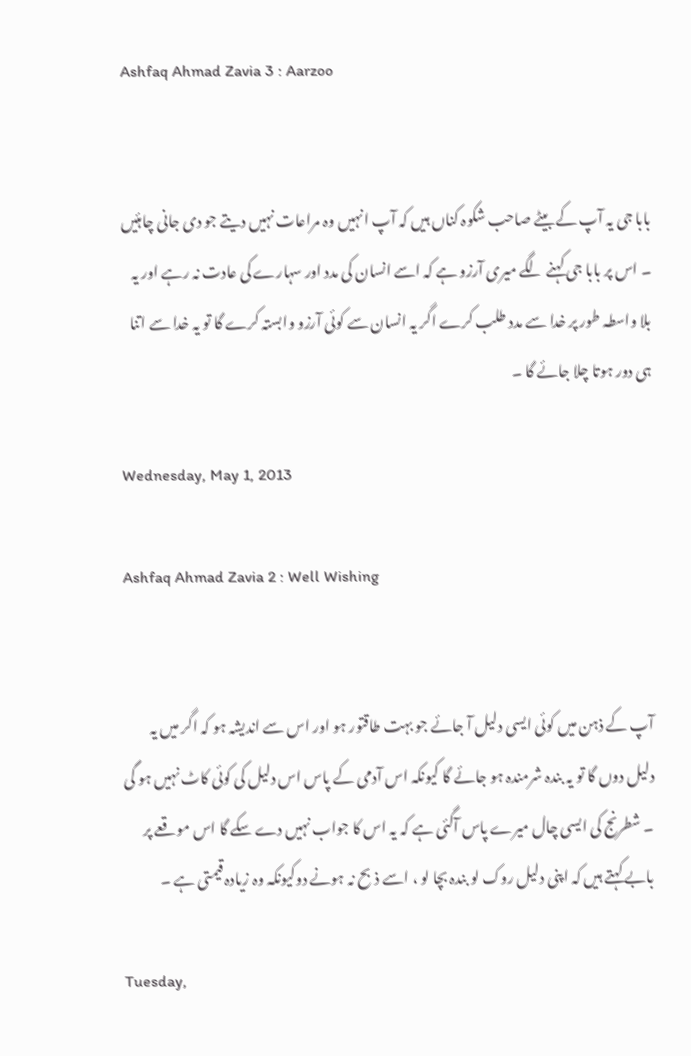Ashfaq Ahmad Zavia 3 : Aarzoo


بابا جی یہ آپ کے بیٹے صاحب شکوہ کناں ہیں کہ آپ انہیں وہ مراعات نہیں دیتے جو دی جانی چاہئیں ۔ اس پر بابا جی کہنے لگے میری آرزو ہے کہ اسے انسان کی مدد اور سہارے کی عادت نہ رہے اور یہ بلا واسطہ طور پر خدا سے مدد طلب کرے اگر یہ انسان سے کوئی آرزو وابستہ کرے گا تو یہ خدا سے اتنا ہی دور ہوتا چلا جائے گا ۔

Wednesday, May 1, 2013

Ashfaq Ahmad Zavia 2 : Well Wishing


آپ کے ذہن میں کوئی ایسی دلیل آ جائے جو بہت طاقتور ہو اور اس سے اندیشہ ہو کہ اگر میں یہ دلیل دوں گا تو یہ بندہ شرمندہ ہو جائے گا کیونکہ اس آدمی کے پاس اس دلیل کی کوئی کاٹ نہیں ہو گی ۔ شطرنج کی ایسی چال میرے پاس آگئی ہے کہ یہ اس کا جواب نہیں دے سکے گا اس موقعے پر بابے کہتے ہیں کہ اپنی دلیل روک لو بندہ بچا لو ، اسے ذبح نہ ہونے دوکیونکہ وہ زیادہ قیمتی ہے ۔

Tuesday,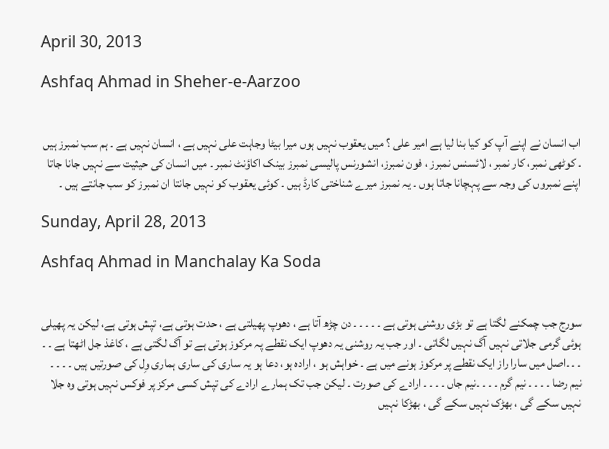April 30, 2013

Ashfaq Ahmad in Sheher-e-Aarzoo


اب انسان نے اپنے آپ کو کیا بنا لیا ہے امیر علی ؟ میں یعقوب نہیں ہوں میرا بیٹا وجاہت علی نہیں ہے ، انسان نہیں ہے ۔ ہم سب نمبرز ہیں ۔ کوٹھی نمبر، کار نمبر ، لائسنس نمبرز ، فون نمبرز، انشورنس پالیسی نمبرز بینک اکاؤنٹ نمبر ۔ میں انسان کی حیثیت سے نہیں جانا جاتا اپنے نمبروں کی وجہ سے پہچانا جاتا ہوں ۔ یہ نمبرز میرے شناختی کارڈ ہیں ۔ کوئی یعقوب کو نہیں جانتا ان نمبرز کو سب جانتے ہیں ۔

Sunday, April 28, 2013

Ashfaq Ahmad in Manchalay Ka Soda


سورج جب چمکنے لگتا ہے تو بڑی روشنی ہوتی ہے ۔ ۔ ۔ ۔ ۔ دن چڑھ آتا ہے ، دھوپ پھیلتی ہے ، حدت ہوتی ہے، تپش ہوتی ہے، لیکن یہ پھیلی ہوئی گرمی جلاتی نہیں آگ نہیں لگاتی ۔ اور جب یہ روشنی یہ دھوپ ایک نقطے پہ مرکوز ہوتی ہے تو آگ لگتی ہے ، کاغذ جل اٹھتا ہے ۔ ۔ ۔ ۔ ۔اصل میں سارا راز ایک نقطے پر مرکوز ہونے میں ہے ۔ خواہش ہو ، ارادہ ہو، دعا ہو یہ ساری کی ساری ہماری وِل کی صورتیں ہیں ۔ ۔ ۔ ۔ نیم رضا ۔ ۔ ۔ ۔ نیم گرم ۔ ۔ ۔ ۔نیم جاں ۔ ۔ ۔ ۔ ارادے کی صورت ۔ لیکن جب تک ہمارے ارادے کی تپش کسی مرکز پر فوکس نہیں ہوتی وہ جلا نہیں سکے گی ، بھڑک نہیں سکے گی ، بھڑکا نہیں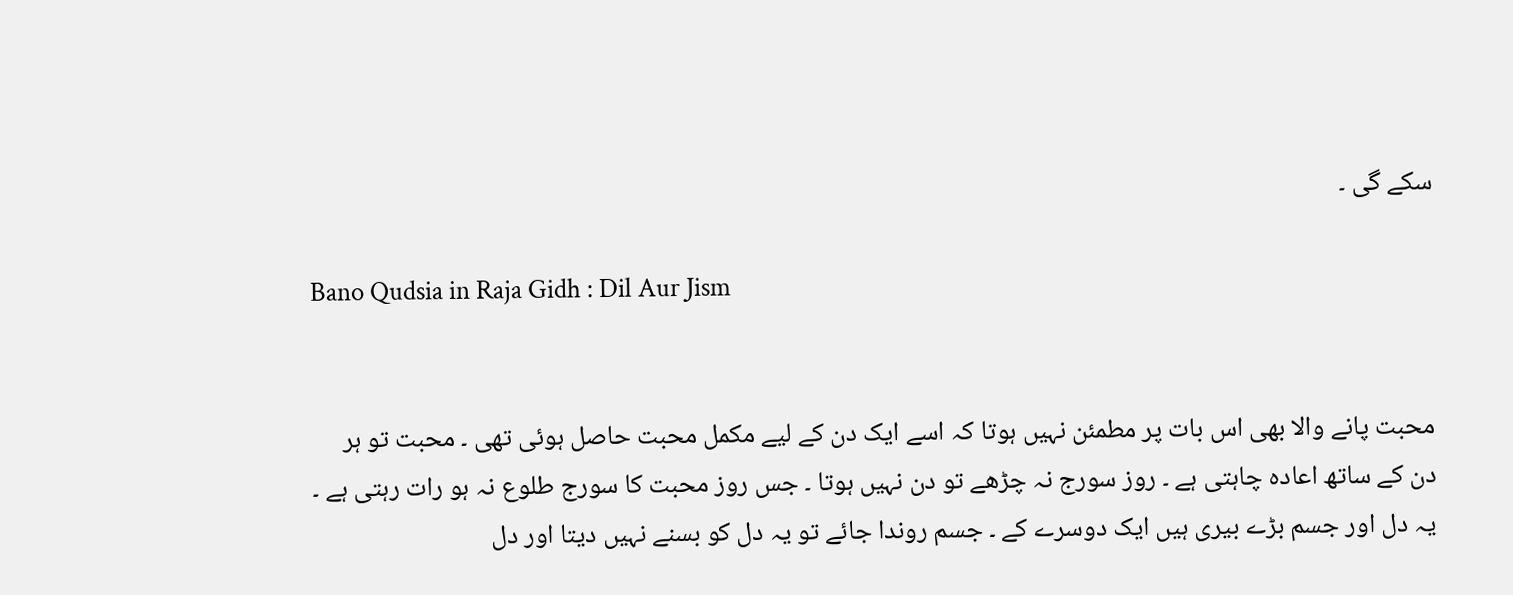سکے گی ۔

Bano Qudsia in Raja Gidh : Dil Aur Jism


محبت پانے والا بھی اس بات پر مطمئن نہیں ہوتا کہ اسے ایک دن کے لیے مکمل محبت حاصل ہوئی تھی ۔ محبت تو ہر دن کے ساتھ اعادہ چاہتی ہے ۔ روز سورج نہ چڑھے تو دن نہیں ہوتا ۔ جس روز محبت کا سورج طلوع نہ ہو رات رہتی ہے ۔ یہ دل اور جسم بڑے بیری ہیں ایک دوسرے کے ۔ جسم روندا جائے تو یہ دل کو بسنے نہیں دیتا اور دل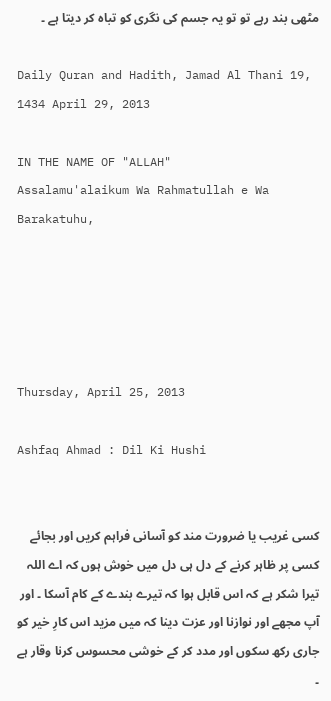مٹھی بند رہے تو تو یہ جسم کی نگری کو تباہ کر دیتا ہے ۔

Daily Quran and Hadith, Jamad Al Thani 19, 1434 April 29, 2013

IN THE NAME OF "ALLAH"
Assalamu'alaikum Wa Rahmatullah e Wa Barakatuhu,





Thursday, April 25, 2013

Ashfaq Ahmad : Dil Ki Hushi


کسی غریب یا ضرورت مند کو آسانی فراہم کریں اور بجائے کسی پر ظاہر کرنے کے دل ہی دل میں خوش ہوں کہ اے اللہ تیرا شکر ہے کہ اس قابل ہوا کہ تیرے بندے کے کام آسکا ۔ اور آپ مجھے اور نوازنا اور عزت دینا کہ میں مزید اس کارِ خیر کو جاری رکھ سکوں اور مدد کر کے خوشی محسوس کرنا وقار ہے ۔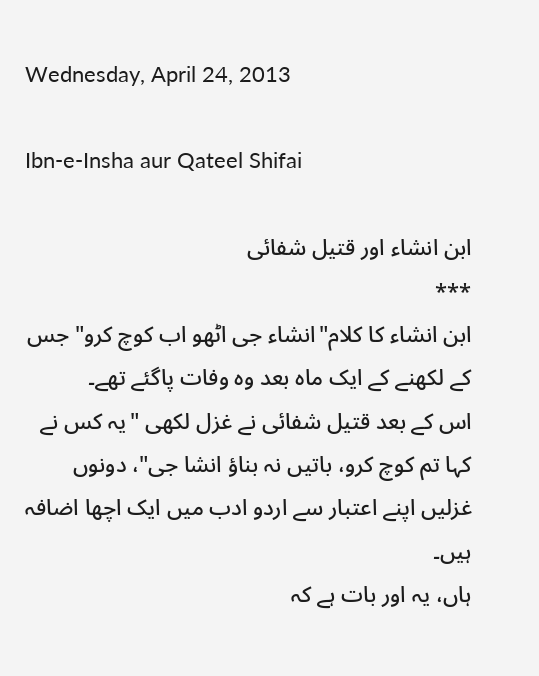Wednesday, April 24, 2013

Ibn-e-Insha aur Qateel Shifai

ابن انشاء اور قتیل شفائی
***
ابن انشاء کا کلام"انشاء جی اٹھو اب کوچ کرو" جس کے لکھنے کے ایک ماہ بعد وہ وفات پاگئے تھے۔
اس کے بعد قتیل شفائی نے غزل لکھی "یہ کس نے کہا تم کوچ کرو، باتیں نہ بناؤ انشا جی"، دونوں غزلیں اپنے اعتبار سے اردو ادب ميں ایک اچھا اضافہ ہيں۔
ہاں، یہ اور بات ہے کہ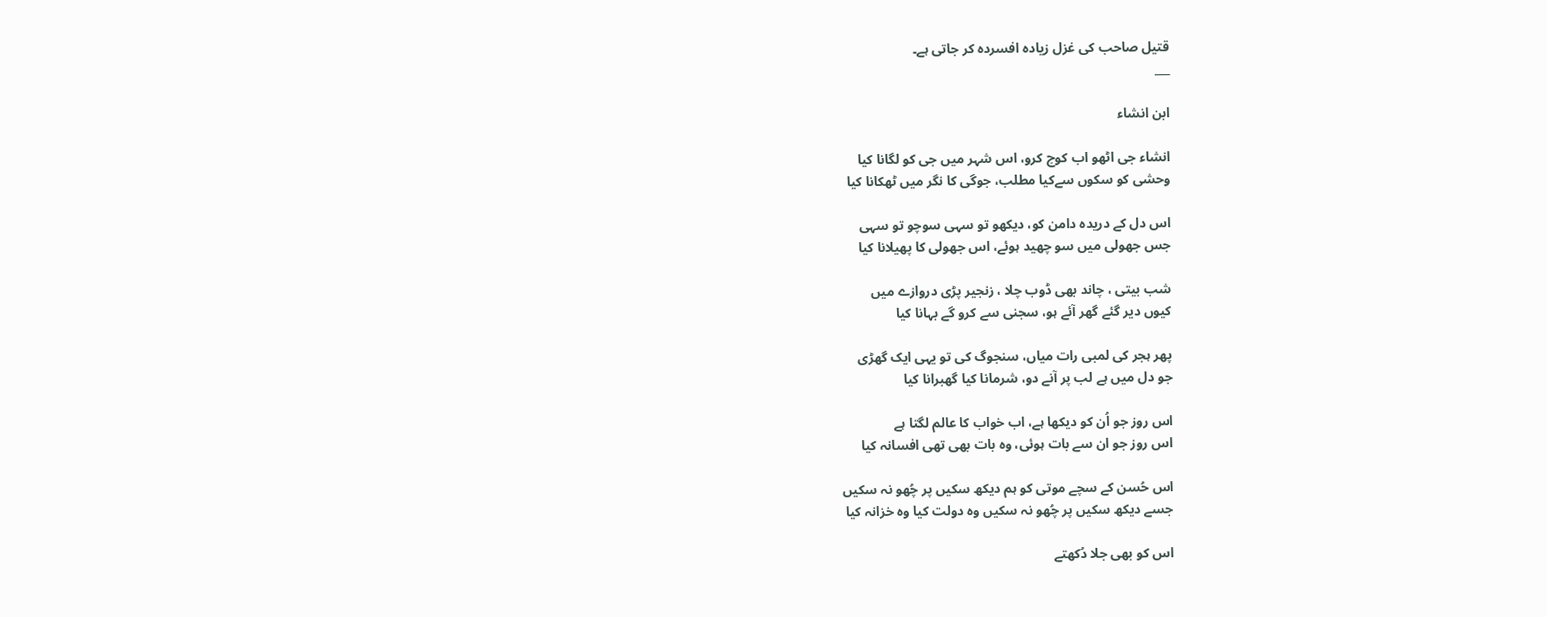قتیل صاحب کی غزل زیادہ افسردہ کر جاتی ہے۔
___

ابن انشاء

انشاء جی اٹھو اب کوچ کرو، اس شہر ميں جی کو لگانا کيا
وحشی کو سکوں سےکيا مطلب، جوگی کا نگر ميں ٹھکانا کيا

اس دل کے دريدہ دامن کو، ديکھو تو سہی سوچو تو سہی
جس جھولی ميں سو چھيد ہوئے، اس جھولی کا پھيلانا کيا

شب بيتی ، چاند بھی ڈوب چلا ، زنجير پڑی دروازے میں
کيوں دير گئے گھر آئے ہو، سجنی سے کرو گے بہانا کيا

پھر ہجر کی لمبی رات مياں، سنجوگ کی تو يہی ايک گھڑی
جو دل ميں ہے لب پر آنے دو، شرمانا کيا گھبرانا کيا

اس روز جو اُن کو دیکھا ہے، اب خواب کا عالم لگتا ہے
اس روز جو ان سے بات ہوئی، وہ بات بھی تھی افسانہ کیا

اس حُسن کے سچے موتی کو ہم ديکھ سکيں پر چُھو نہ سکيں
جسے ديکھ سکيں پر چُھو نہ سکيں وہ دولت کيا وہ خزانہ کيا

اس کو بھی جلا دُکھتے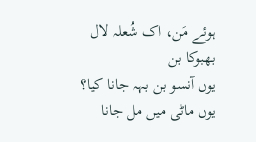ہوئے مَن، اک شُعلہ لال بھبوکا بن
یوں آنسو بن بہہ جانا کیا؟ یوں ماٹی میں مل جانا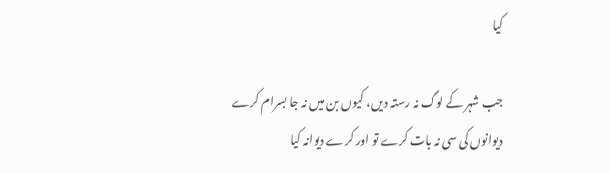کیا

جب شہر کے لوگ نہ رستہ ديں، کيوں بن ميں نہ جا بسرام کرے
ديوانوں کی سی نہ بات کرے تو اور کرے ديوانہ کيا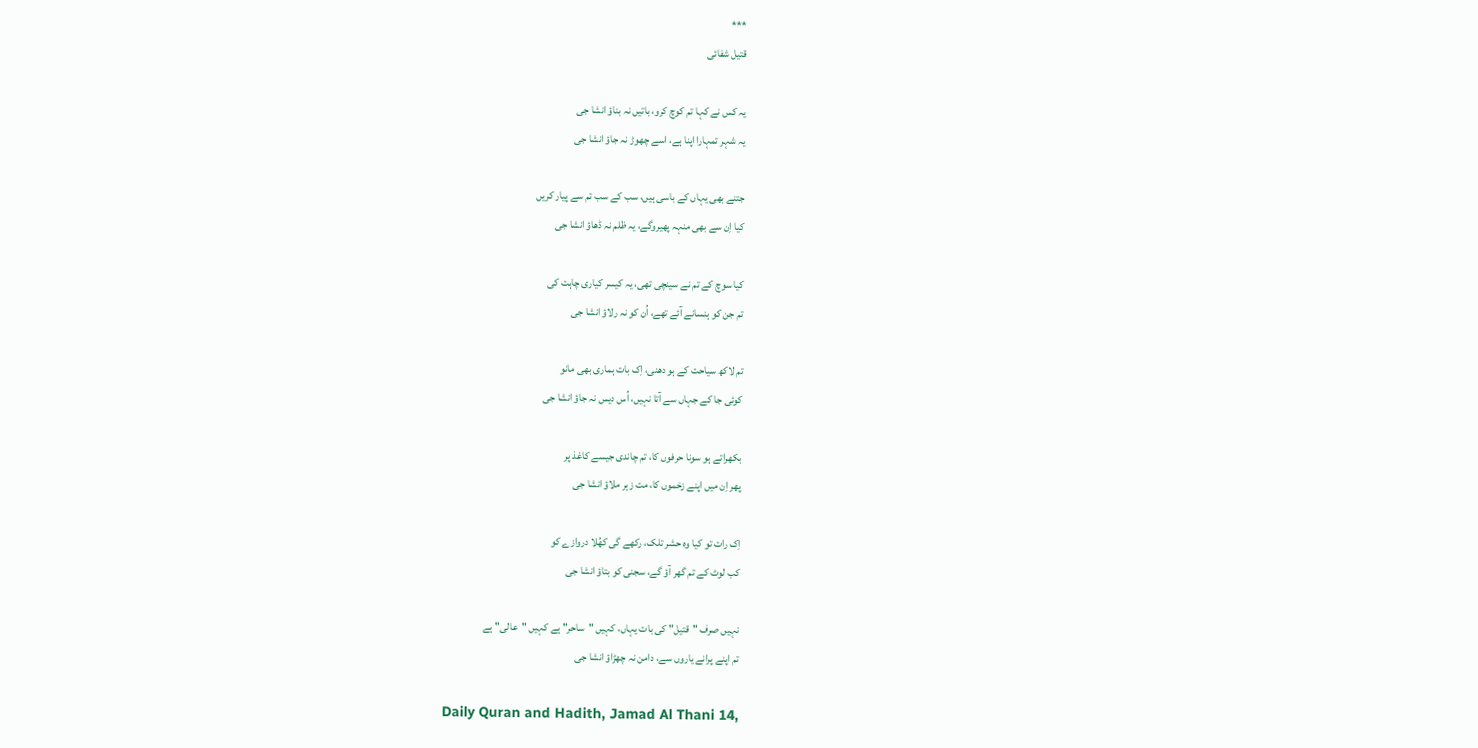***
قتیل شفائی

یہ کس نے کہا تم کوچ کرو، باتیں نہ بناؤ انشا جی
یہ شہر تمہارا اپنا ہے، اسے چھوڑ نہ جاؤ انشا جی

جتنے بھی یہاں کے باسی ہیں، سب کے سب تم سے پیار کریں
کیا اِن سے بھی منہہ پھیروگے، یہ ظلم نہ ڈھاؤ انشا جی

کیا سوچ کے تم نے سینچی تھی، یہ کیسر کیاری چاہت کی
تم جن کو ہنسانے آئے تھے، اُن کو نہ رلاؤ انشا جی

تم لاکھ سیاحت کے ہو دھنی، اِک بات ہماری بھی مانو
کوئی جا کے جہاں سے آتا نہیں، اُس دیس نہ جاؤ انشا جی

بکھراتے ہو سونا حرفوں کا، تم چاندی جیسے کاغذ پر
پھر اِن میں اپنے زخموں کا، مت زہر ملاؤ انشا جی

اِک رات تو کیا وہ حشر تلک، رکھے گی کھُلا دروازے کو
کب لوٹ کے تم گھر آؤ گے، سجنی کو بتاؤ انشا جی

نہیں صرف "قتیل" کی بات یہاں، کہیں "ساحر" ہے کہیں "عالی" ہے
تم اپنے پرانے یاروں سے، دامن نہ چھڑاؤ انشا جی

Daily Quran and Hadith, Jamad Al Thani 14,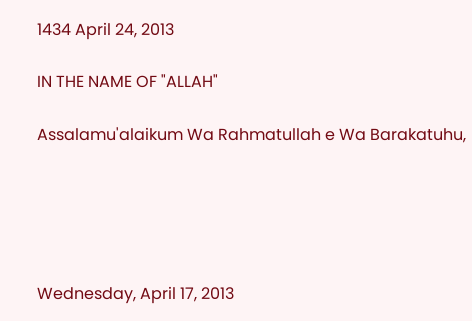1434 April 24, 2013

IN THE NAME OF "ALLAH"

Assalamu'alaikum Wa Rahmatullah e Wa Barakatuhu,





Wednesday, April 17, 2013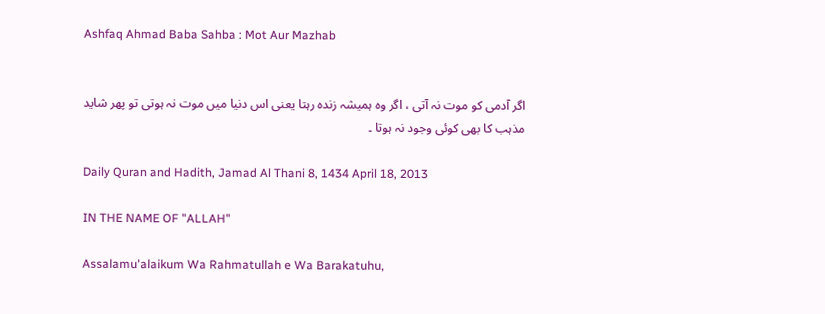Ashfaq Ahmad Baba Sahba : Mot Aur Mazhab


اگر آدمی کو موت نہ آتی ، اگر وہ ہمیشہ زندہ رہتا یعنی اس دنیا میں موت نہ ہوتی تو پھر شاید مذہب کا بھی کوئی وجود نہ ہوتا ۔

Daily Quran and Hadith, Jamad Al Thani 8, 1434 April 18, 2013

IN THE NAME OF "ALLAH"

Assalamu'alaikum Wa Rahmatullah e Wa Barakatuhu,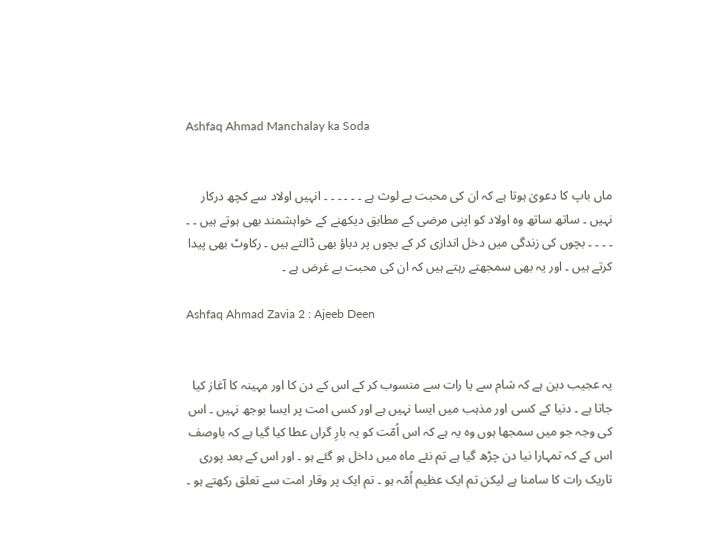Ashfaq Ahmad Manchalay ka Soda


ماں باپ کا دعویٰ ہوتا ہے کہ ان کی محبت بے لوث ہے ۔ ۔ ۔ ۔ ۔ ۔ انہیں اولاد سے کچھ درکار نہیں ۔ ساتھ ساتھ وہ اولاد کو اپنی مرضی کے مطابق دیکھنے کے خواہشمند بھی ہوتے ہیں ۔ ۔ ۔ ۔ ۔ ۔ بچوں کی زندگی میں دخل اندازی کر کے بچوں پر دباؤ بھی ڈالتے ہیں ۔ رکاوٹ بھی پیدا کرتے ہیں ۔ اور یہ بھی سمجھتے رہتے ہیں کہ ان کی محبت بے غرض ہے ۔

Ashfaq Ahmad Zavia 2 : Ajeeb Deen


یہ عجیب دین ہے کہ شام سے یا رات سے منسوب کر کے اس کے دن کا اور مہینہ کا آغاز کیا جاتا ہے ۔ دنیا کے کسی اور مذہب میں ایسا نہیں ہے اور کسی امت پر ایسا بوجھ نہیں ۔ اس کی وجہ جو میں سمجھا ہوں وہ یہ ہے کہ اس اُمّت کو یہ بارِ گراں عطا کیا گیا ہے کہ باوصف اس کے کہ تمہارا نیا دن چڑھ گیا ہے تم نئے ماہ میں داخل ہو گئے ہو ۔ اور اس کے بعد پوری تاریک رات کا سامنا ہے لیکن تم ایک عظیم اُمّہ ہو ۔ تم ایک پر وقار امت سے تعلق رکھتے ہو ۔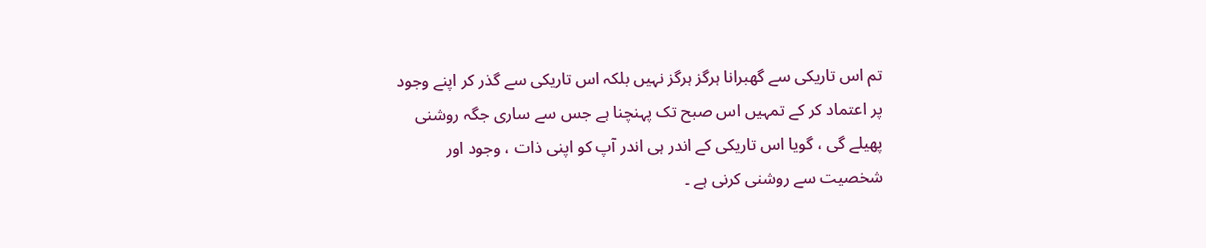تم اس تاریکی سے گھبرانا ہرگز ہرگز نہیں بلکہ اس تاریکی سے گذر کر اپنے وجود پر اعتماد کر کے تمہیں اس صبح تک پہنچنا ہے جس سے ساری جگہ روشنی پھیلے گی ، گویا اس تاریکی کے اندر ہی اندر آپ کو اپنی ذات ، وجود اور شخصیت سے روشنی کرنی ہے ۔